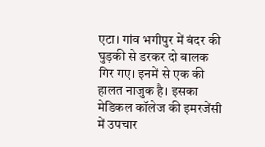एटा। गांव भगीपुर में बंदर की घुड़की से डरकर दो बालक गिर गए। इनमें से एक की हालत नाजुक है। इसका मेडिकल कॉलेज की इमरजेंसी में उपचार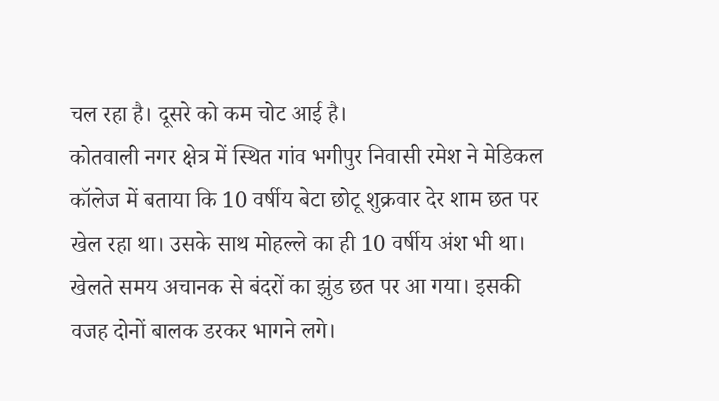चल रहा है। दूसरे को कम चोट आई है।
कोतवाली नगर क्षेत्र में स्थित गांव भगीपुर निवासी रमेश ने मेडिकल कॉलेज में बताया कि 10 वर्षीय बेटा छोटू शुक्रवार देर शाम छत पर खेल रहा था। उसके साथ मोहल्ले का ही 10 वर्षीय अंश भी था। खेलते समय अचानक से बंदरों का झुंड छत पर आ गया। इसकी वजह दोनों बालक डरकर भागने लगे।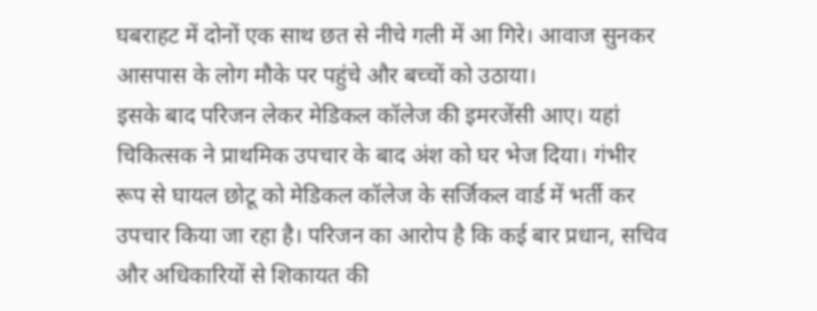घबराहट में दोनों एक साथ छत से नीचे गली में आ गिरे। आवाज सुनकर आसपास के लोग मौके पर पहुंचे और बच्चों को उठाया।
इसके बाद परिजन लेकर मेडिकल कॉलेज की इमरजेंसी आए। यहां चिकित्सक ने प्राथमिक उपचार के बाद अंश को घर भेज दिया। गंभीर रूप से घायल छोटू को मेडिकल कॉलेज के सर्जिकल वार्ड में भर्ती कर उपचार किया जा रहा है। परिजन का आरोप है कि कई बार प्रधान, सचिव और अधिकारियों से शिकायत की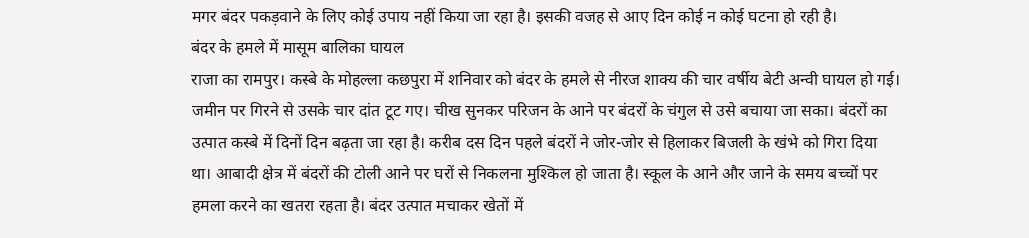मगर बंदर पकड़वाने के लिए कोई उपाय नहीं किया जा रहा है। इसकी वजह से आए दिन कोई न कोई घटना हो रही है।
बंदर के हमले में मासूम बालिका घायल
राजा का रामपुर। कस्बे के मोहल्ला कछपुरा में शनिवार को बंदर के हमले से नीरज शाक्य की चार वर्षीय बेटी अन्वी घायल हो गई। जमीन पर गिरने से उसके चार दांत टूट गए। चीख सुनकर परिजन के आने पर बंदरों के चंगुल से उसे बचाया जा सका। बंदरों का उत्पात कस्बे में दिनों दिन बढ़ता जा रहा है। करीब दस दिन पहले बंदरों ने जोर-जोर से हिलाकर बिजली के खंभे को गिरा दिया था। आबादी क्षेत्र में बंदरों की टोली आने पर घरों से निकलना मुश्किल हो जाता है। स्कूल के आने और जाने के समय बच्चों पर हमला करने का खतरा रहता है। बंदर उत्पात मचाकर खेतों में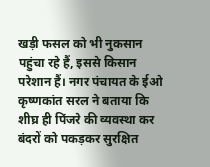खड़ी फसल को भी नुकसान पहुंचा रहे हैं, इससे किसान परेशान हैं। नगर पंचायत के ईओ कृष्णकांत सरल ने बताया कि शीघ्र ही पिंजरे की व्यवस्था कर बंदरों को पकड़कर सुरक्षित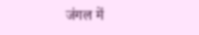जंगल में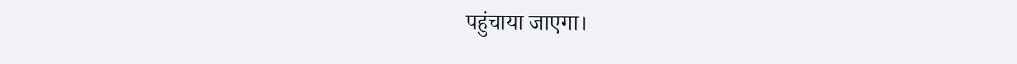पहुंचाया जाएगा।